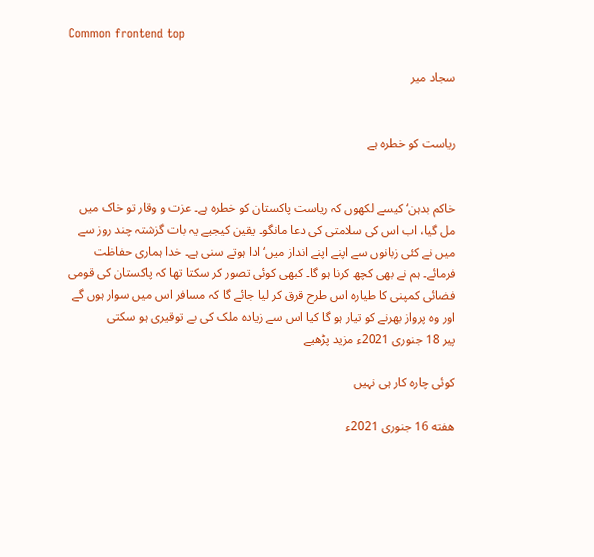Common frontend top

سجاد میر


ریاست کو خطرہ ہے


خاکم بدہن‘کیسے لکھوں کہ ریاست پاکستان کو خطرہ ہے۔ عزت و وقار تو خاک میں مل گیا، اب اس کی سلامتی کی دعا مانگو۔ یقین کیجیے یہ بات گزشتہ چند روز سے میں نے کئی زبانوں سے اپنے اپنے انداز میں‘ادا ہوتے سنی ہے۔ خدا ہماری حفاظت فرمائے۔ ہم نے بھی کچھ کرنا ہو گا۔ کبھی کوئی تصور کر سکتا تھا کہ پاکستان کی قومی فضائی کمپنی کا طیارہ اس طرح قرق کر لیا جائے گا کہ مسافر اس میں سوار ہوں گے اور وہ پرواز بھرنے کو تیار ہو گا کیا اس سے زیادہ ملک کی بے توقیری ہو سکتی
پیر 18 جنوری 2021ء مزید پڑھیے

کوئی چارہ کار ہی نہیں

هفته 16 جنوری 2021ء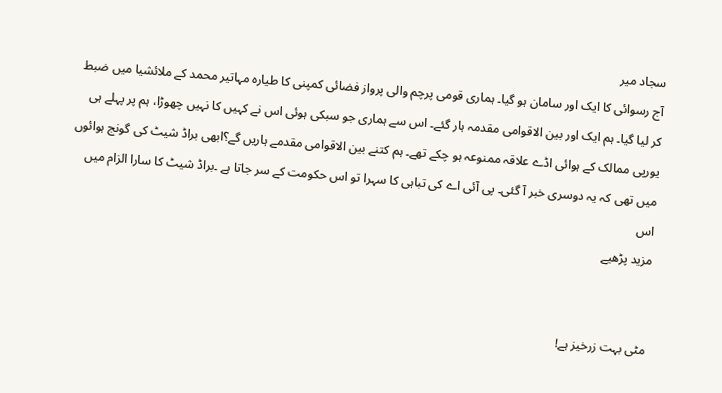سجاد میر
آج رسوائی کا ایک اور سامان ہو گیا۔ ہماری قومی پرچم والی پرواز فضائی کمپنی کا طیارہ مہاتیر محمد کے ملائشیا میں ضبط کر لیا گیا۔ ہم ایک اور بین الاقوامی مقدمہ ہار گئے۔ اس سے ہماری جو سبکی ہوئی اس نے کہیں کا نہیں چھوڑا، ہم پر پہلے ہی یورپی ممالک کے ہوائی اڈے علاقہ ممنوعہ ہو چکے تھے۔ ہم کتنے بین الاقوامی مقدمے ہاریں گے؟ابھی براڈ شیٹ کی گونج ہوائوں میں تھی کہ یہ دوسری خبر آ گئی۔ پی آئی اے کی تباہی کا سہرا تو اس حکومت کے سر جاتا ہے ۔براڈ شیٹ کا سارا الزام میں اس
مزید پڑھیے


مٹی بہت زرخیز ہے!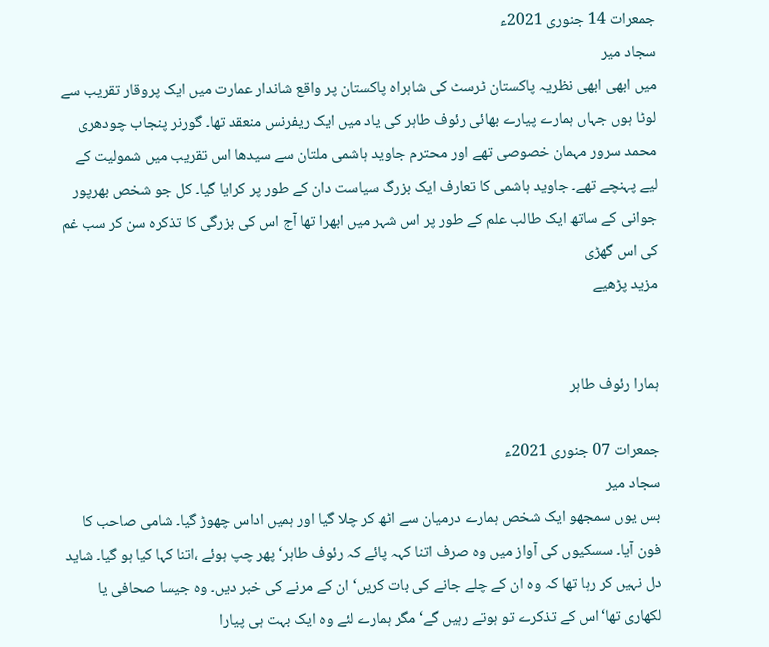جمعرات 14 جنوری 2021ء
سجاد میر
میں ابھی ابھی نظریہ پاکستان ٹرسٹ کی شاہراہ پاکستان پر واقع شاندار عمارت میں ایک پروقار تقریب سے لوٹا ہوں جہاں ہمارے پیارے بھائی رئوف طاہر کی یاد میں ایک ریفرنس منعقد تھا۔ گورنر پنجاب چودھری محمد سرور مہمان خصوصی تھے اور محترم جاوید ہاشمی ملتان سے سیدھا اس تقریب میں شمولیت کے لیے پہنچے تھے۔ جاوید ہاشمی کا تعارف ایک بزرگ سیاست دان کے طور پر کرایا گیا۔ کل جو شخص بھرپور جوانی کے ساتھ ایک طالب علم کے طور پر اس شہر میں ابھرا تھا آج اس کی بزرگی کا تذکرہ سن کر سب غم کی اس گھڑی
مزید پڑھیے


ہمارا رئوف طاہر

جمعرات 07 جنوری 2021ء
سجاد میر
بس یوں سمجھو ایک شخص ہمارے درمیان سے اٹھ کر چلا گیا اور ہمیں اداس چھوڑ گیا۔ شامی صاحب کا فون آیا۔ سسکیوں کی آواز میں وہ صرف اتنا کہہ پائے کہ رئوف طاہر‘ پھر چپ ہوئے ،اتنا کہا کیا ہو گیا۔ شاید دل نہیں کر رہا تھا کہ وہ ان کے چلے جانے کی بات کریں‘ ان کے مرنے کی خبر دیں۔ وہ جیسا صحافی یا لکھاری تھا‘اس کے تذکرے تو ہوتے رہیں گے‘ مگر ہمارے لئے وہ ایک بہت ہی پیارا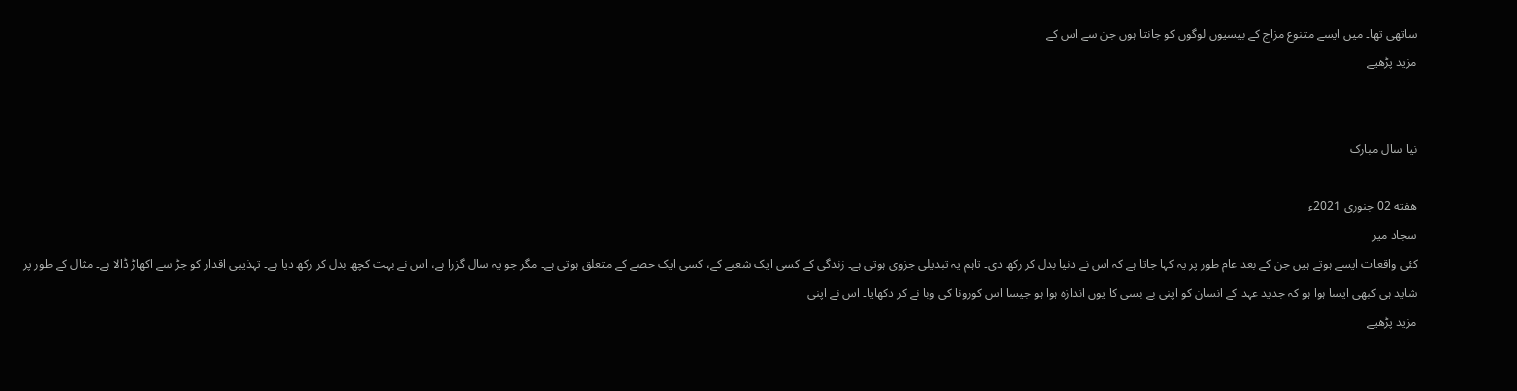ساتھی تھا۔ میں ایسے متنوع مزاج کے بیسیوں لوگوں کو جانتا ہوں جن سے اس کے
مزید پڑھیے


نیا سال مبارک

هفته 02 جنوری 2021ء
سجاد میر
کئی واقعات ایسے ہوتے ہیں جن کے بعد عام طور پر یہ کہا جاتا ہے کہ اس نے دنیا بدل کر رکھ دی۔ تاہم یہ تبدیلی جزوی ہوتی ہے۔ زندگی کے کسی ایک شعبے کے، کسی ایک حصے کے متعلق ہوتی ہے۔ مگر جو یہ سال گزرا ہے، اس نے بہت کچھ بدل کر رکھ دیا ہے۔ تہذیبی اقدار کو جڑ سے اکھاڑ ڈالا ہے۔ مثال کے طور پر شاید ہی کبھی ایسا ہوا ہو کہ جدید عہد کے انسان کو اپنی بے بسی کا یوں اندازہ ہوا ہو جیسا اس کورونا کی وبا نے کر دکھایا۔ اس نے اپنی
مزید پڑھیے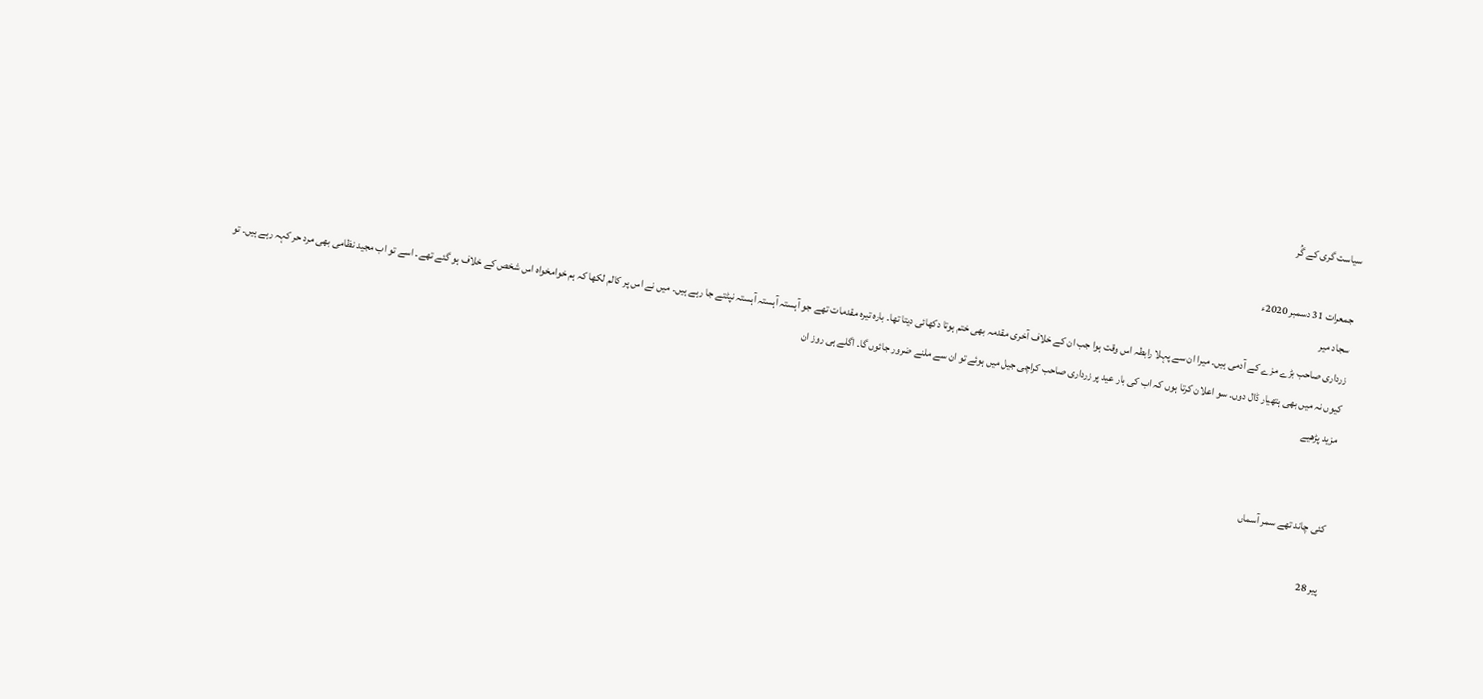سیاست گری کے گُر

جمعرات 31 دسمبر 2020ء
سجاد میر
زرداری صاحب بڑے مزے کے آدمی ہیں۔ میرا ان سے پہلا رابطہ اس وقت ہوا جب ان کے خلاف آخری مقدمہ بھی ختم ہوتا دکھائی دیتا تھا۔ بارہ تیرہ مقدمات تھے جو آہستہ آہستہ آہستہ نپٹتے جا رہے ہیں۔ میں نے اس پر کالم لکھا کہ ہم خوامخواہ اس شخص کے خلاف ہو گئے تھے۔ اسے تو اب مجید نظامی بھی مرد حر کہہ رہے ہیں۔ تو کیوں نہ میں بھی ہتھیار ڈال دوں۔ سو اعلان کرتا ہوں کہ اب کی بار عید پر زرداری صاحب کراچی جیل میں ہوئے تو ان سے ملنے ضرور جائوں گا۔ اگلے ہی روز ان
مزید پڑھیے


کئی چاند تھے سمر آسماں

پیر 28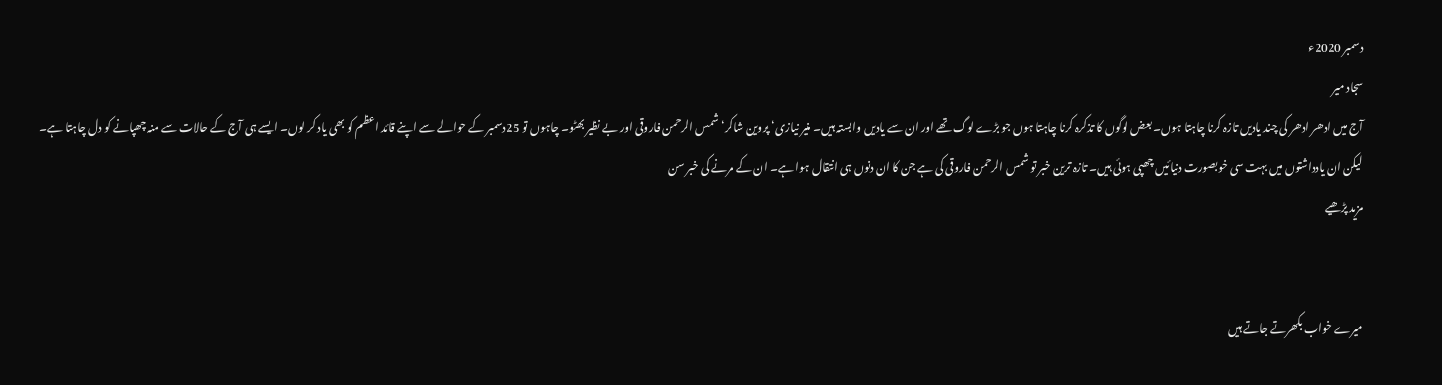دسمبر 2020ء
سجاد میر
آج میں ادھر ادھر کی چند یادیں تازہ کرنا چاہتا ہوں۔ بعض لوگوں کا تذکرہ کرنا چاہتا ہوں جو بڑے لوگ تھے اور ان سے یادیں وابستہ ہیں۔ منیر نیازی‘ پروین شاکر‘ شمس الرحمن فاروقی اور بے نظیر بھٹو۔ چاہوں تو 25دسمبر کے حوالے سے اپنے قائد اعظم کو بھی یاد کر لوں۔ ایسے ہی آج کے حالات سے منہ چھپانے کو دل چاہتا ہے۔ لیکن ان یادداشتوں میں بہت سی خوبصورت دنیائیں چھپی ہوئی ہیں۔ تازہ ترین خبر تو شمس الرحمن فاروقی کی ہے جن کا ان دنوں ہی انتقال ہوا ہے۔ ان کے مرنے کی خبر سن
مزید پڑھیے


میرے خواب بکھرتے جاتے ہیں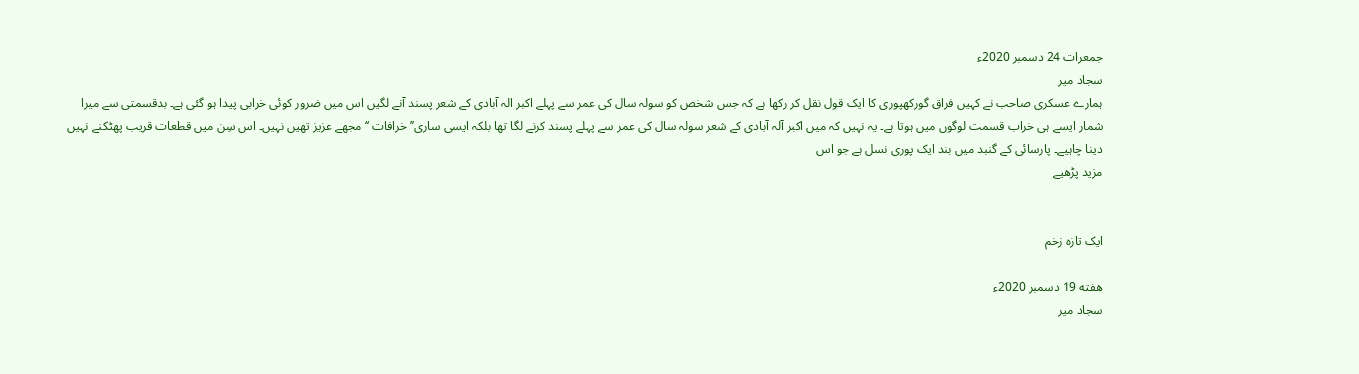جمعرات 24 دسمبر 2020ء
سجاد میر
ہمارے عسکری صاحب نے کہیں فراق گورکھپوری کا ایک قول نقل کر رکھا ہے کہ جس شخص کو سولہ سال کی عمر سے پہلے اکبر الہ آبادی کے شعر پسند آنے لگیں اس میں ضرور کوئی خرابی پیدا ہو گئی ہے۔ بدقسمتی سے میرا شمار ایسے ہی خراب قسمت لوگوں میں ہوتا ہے۔ یہ نہیں کہ میں اکبر آلہ آبادی کے شعر سولہ سال کی عمر سے پہلے پسند کرنے لگا تھا بلکہ ایسی ساری’’ خرافات ‘‘مجھے عزیز تھیں نہیں۔ اس سِن میں قطعات قریب پھٹکنے نہیں دینا چاہیے۔ پارسائی کے گنبد میں بند ایک پوری نسل ہے جو اس
مزید پڑھیے


ایک تازہ زخم

هفته 19 دسمبر 2020ء
سجاد میر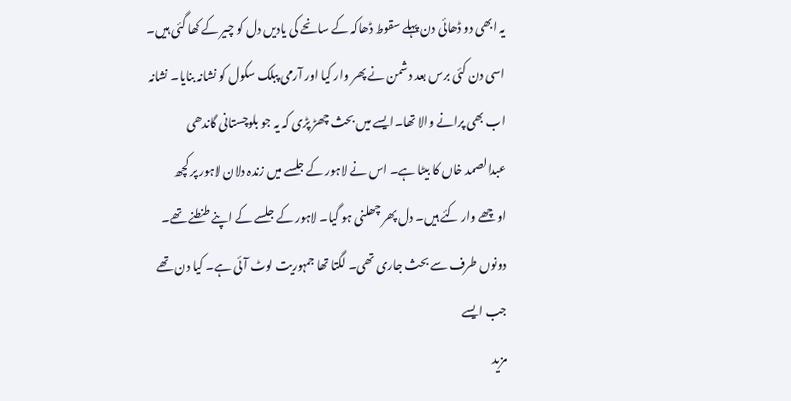یہ ابھی دو ڈھائی دن پہلے سقوط ڈھاکہ کے سانحے کی یادیں دل کو چیر کے کھا گئی ہیں۔ اسی دن کئی برس بعد دشمن نے پھر وار کیا اور آرمی پبلک سکول کو نشانہ بنایا۔ نشانہ اب بھی پرانے والا تھا۔ایسے میں بحث چھڑ پڑی کہ یہ جو بلوچستانی گاندھی عبدالصمد خاں کا بیٹا ہے۔ اس نے لاہور کے جلسے میں زندہ دلان لاہور پر کچھ اوچھے وار کئے ہیں۔ دل پھر چھلنی ہو گیا۔ لاہور کے جلسے کے اپنے طنطنے تھے۔ دونوں طرف سے بحث جاری تھی۔ لگتا تھا جمہوریت لوٹ آئی ہے۔ کیا دن تھے جب ایسے
مزید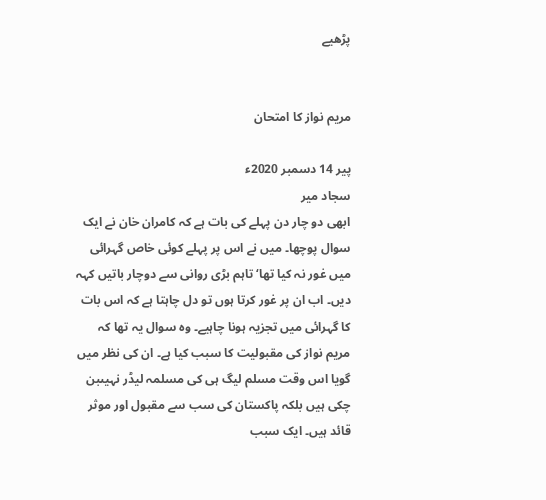پڑھیے


مریم نواز کا امتحان

پیر 14 دسمبر 2020ء
سجاد میر
ابھی دو چار دن پہلے کی بات ہے کہ کامران خان نے ایک سوال پوچھا۔ میں نے اس پر پہلے کوئی خاص گہرائی میں غور نہ کیا تھا‘ تاہم بڑی روانی سے دوچار باتیں کہہ دیں۔ اب ان پر غور کرتا ہوں تو دل چاہتا ہے کہ اس بات کا گہرائی میں تجزیہ ہونا چاہیے۔ وہ سوال یہ تھا کہ مریم نواز کی مقبولیت کا سبب کیا ہے۔ ان کی نظر میں گویا اس وقت مسلم لیگ ہی کی مسلمہ لیڈر نہیںبن چکی ہیں بلکہ پاکستان کی سب سے مقبول اور موثر قائد ہیں۔ ایک سبب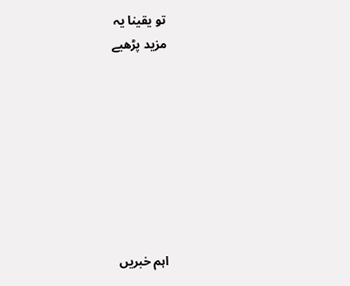تو یقینا یہ
مزید پڑھیے








اہم خبریں